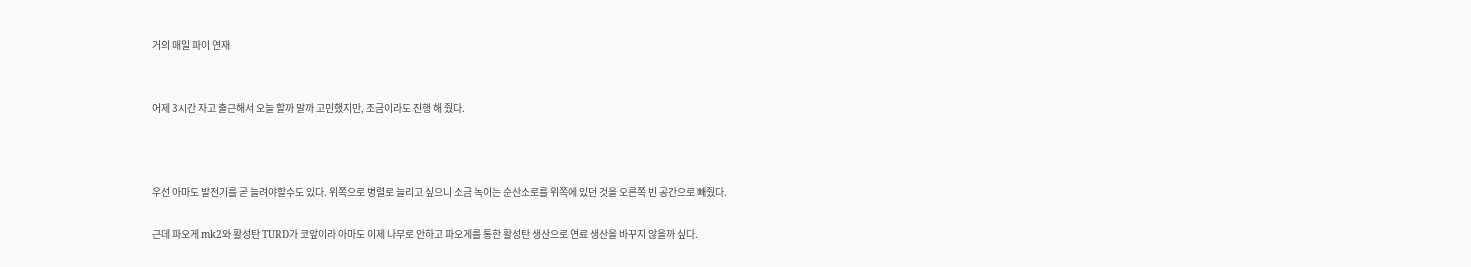거의 매일 파이 연재


어제 3시간 자고 출근해서 오늘 할까 말까 고민했지만, 조금이라도 진행 해 줬다.



우선 아마도 발전기를 곧 늘려야할수도 있다. 위쪽으로 병렬로 늘리고 싶으니 소금 녹이는 순산소로를 위쪽에 있던 것을 오른쪽 빈 공간으로 빼줬다.

근데 파오게 mk2와 활성탄 TURD가 코앞이라 아마도 이제 나무로 안하고 파오게를 통한 활성탄 생산으로 연료 생산을 바꾸지 않을까 싶다.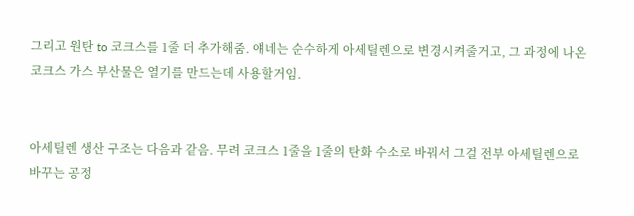그리고 원탄 to 코크스를 1줄 더 추가해줌. 얘네는 순수하게 아세틸렌으로 변경시켜줄거고, 그 과정에 나온 코크스 가스 부산물은 열기를 만드는데 사용할거임.


아세틸렌 생산 구조는 다음과 같음. 무려 코크스 1줄을 1줄의 탄화 수소로 바꿔서 그걸 전부 아세틸렌으로 바꾸는 공정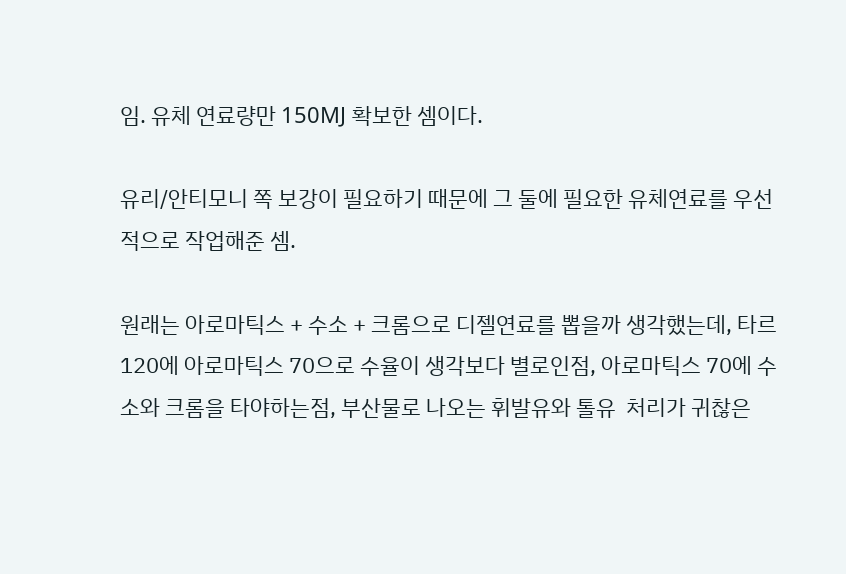임. 유체 연료량만 150MJ 확보한 셈이다.

유리/안티모니 쪽 보강이 필요하기 때문에 그 둘에 필요한 유체연료를 우선적으로 작업해준 셈.

원래는 아로마틱스 + 수소 + 크롬으로 디젤연료를 뽑을까 생각했는데, 타르 120에 아로마틱스 70으로 수율이 생각보다 별로인점, 아로마틱스 70에 수소와 크롬을 타야하는점, 부산물로 나오는 휘발유와 톨유  처리가 귀찮은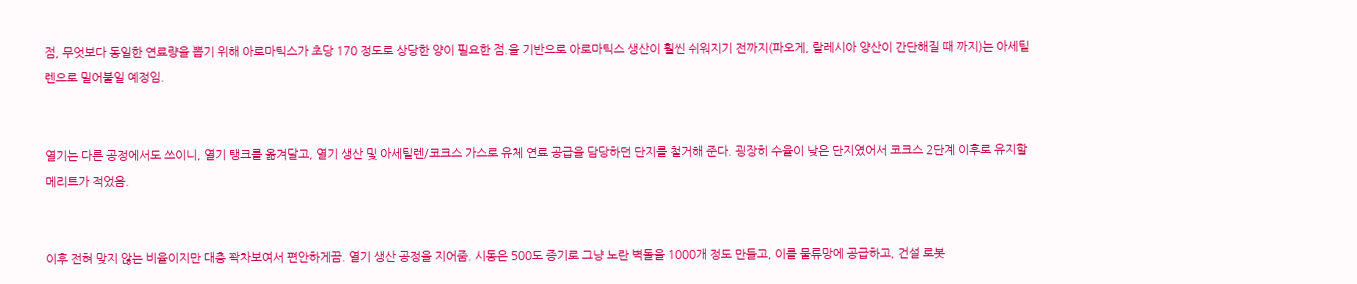점, 무엇보다 동일한 연료량을 뽑기 위해 아로마틱스가 초당 170 정도로 상당한 양이 필요한 점.을 기반으로 아로마틱스 생산이 훨씬 쉬워지기 전까지(파오게, 랄레시아 양산이 간단해질 때 까지)는 아세틸렌으로 밀어붙일 예정임.


열기는 다른 공정에서도 쓰이니, 열기 탱크를 옮겨달고, 열기 생산 및 아세틸렌/코크스 가스로 유체 연료 공급을 담당하던 단지를 철거해 준다. 굉장히 수율이 낮은 단지였어서 코크스 2단계 이후로 유지할 메리트가 적었음.


이후 전혀 맞지 않는 비율이지만 대충 꽉차보여서 편안하게끔. 열기 생산 공정을 지어줌. 시동은 500도 증기로 그냥 노란 벽돌을 1000개 정도 만들고, 이를 물류망에 공급하고, 건설 로봇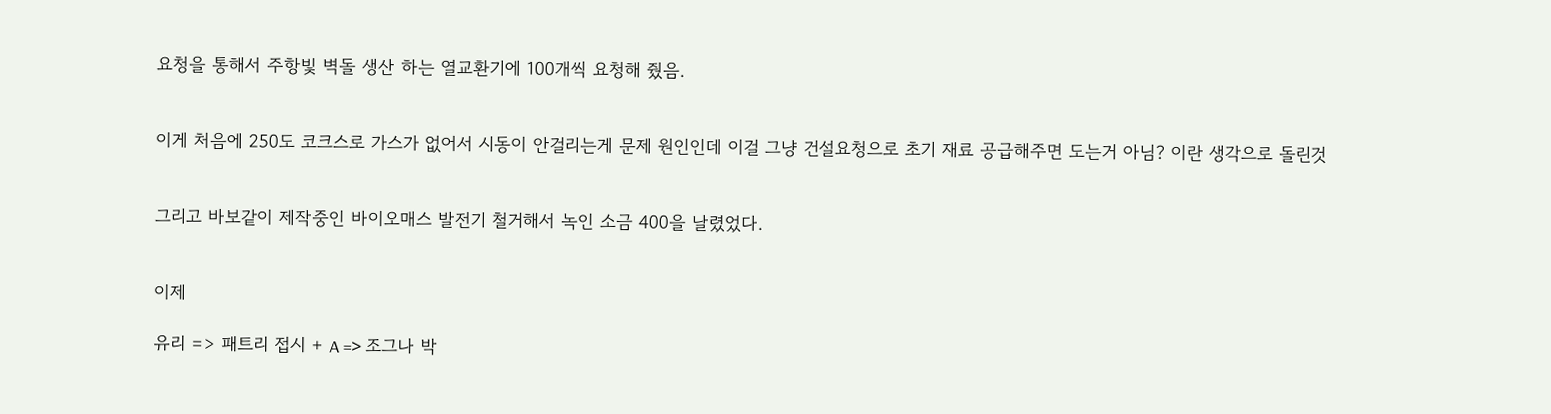요청을 통해서 주항빛 벽돌 생산 하는 열교환기에 100개씩 요청해 줬음.


이게 처음에 250도 코크스로 가스가 없어서 시동이 안걸리는게 문제 원인인데 이걸 그냥 건설요청으로 초기 재료 공급해주면 도는거 아님? 이란 생각으로 돌린것


그리고 바보같이 제작중인 바이오매스 발전기 철거해서 녹인 소금 400을 날렸었다.


이제

유리 => 패트리 접시 + A => 조그나 박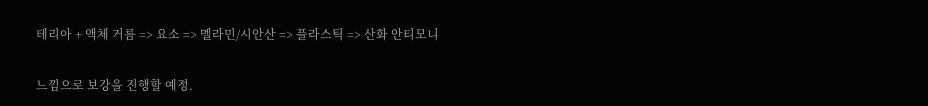테리아 + 액체 거름 => 요소 => 멜라민/시안산 => 플라스틱 => 산화 안티모니


느낌으로 보강을 진행할 예정.